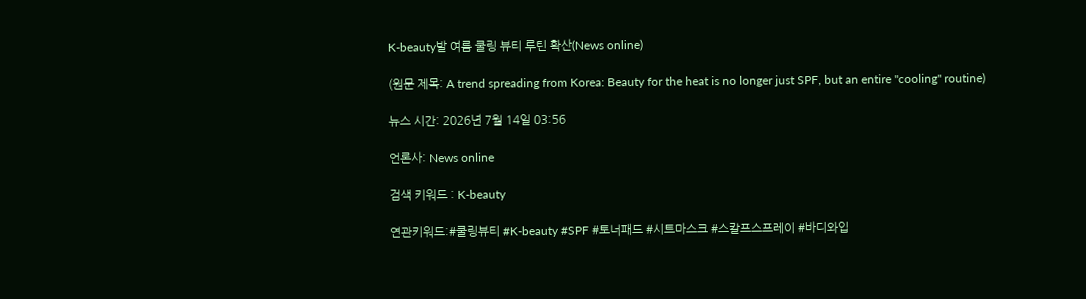K-beauty발 여름 쿨링 뷰티 루틴 확산(News online)

(원문 제목: A trend spreading from Korea: Beauty for the heat is no longer just SPF, but an entire "cooling" routine)

뉴스 시간: 2026년 7월 14일 03:56

언론사: News online

검색 키워드 : K-beauty

연관키워드:#쿨링뷰티 #K-beauty #SPF #토너패드 #시트마스크 #스칼프스프레이 #바디와입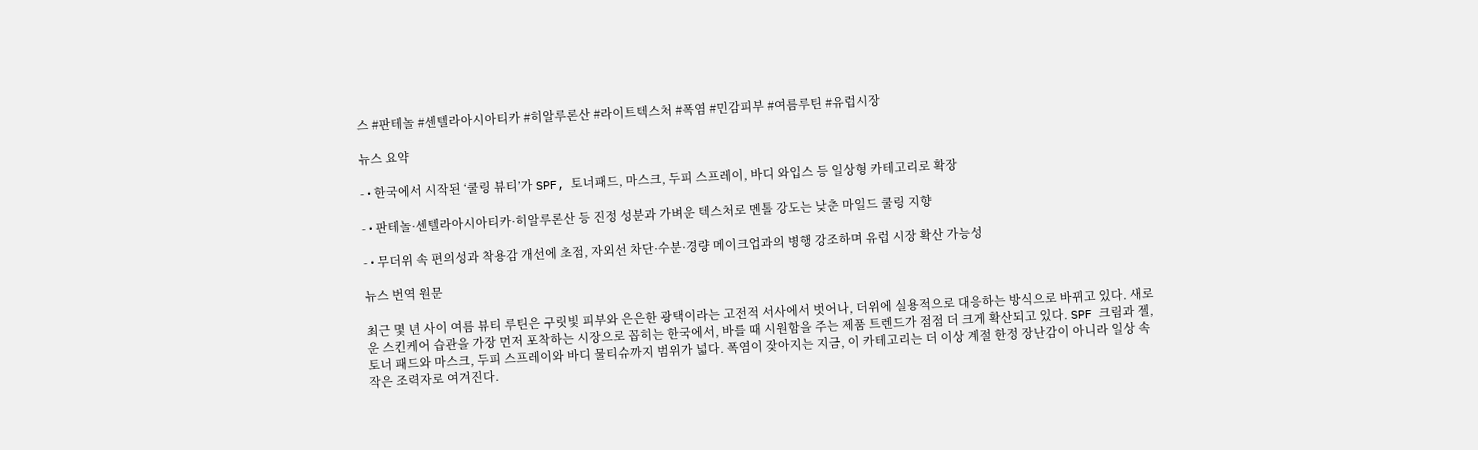스 #판테놀 #센텔라아시아티카 #히알루론산 #라이트텍스처 #폭염 #민감피부 #여름루틴 #유럽시장

뉴스 요약

- • 한국에서 시작된 ‘쿨링 뷰티’가 SPF, 토너패드, 마스크, 두피 스프레이, 바디 와입스 등 일상형 카테고리로 확장

- • 판테놀·센텔라아시아티카·히알루론산 등 진정 성분과 가벼운 텍스처로 멘톨 강도는 낮춘 마일드 쿨링 지향

- • 무더위 속 편의성과 착용감 개선에 초점, 자외선 차단·수분·경량 메이크업과의 병행 강조하며 유럽 시장 확산 가능성

뉴스 번역 원문

최근 몇 년 사이 여름 뷰티 루틴은 구릿빛 피부와 은은한 광택이라는 고전적 서사에서 벗어나, 더위에 실용적으로 대응하는 방식으로 바뀌고 있다. 새로운 스킨케어 습관을 가장 먼저 포착하는 시장으로 꼽히는 한국에서, 바를 때 시원함을 주는 제품 트렌드가 점점 더 크게 확산되고 있다. SPF 크림과 젤, 토너 패드와 마스크, 두피 스프레이와 바디 물티슈까지 범위가 넓다. 폭염이 잦아지는 지금, 이 카테고리는 더 이상 계절 한정 장난감이 아니라 일상 속 작은 조력자로 여겨진다.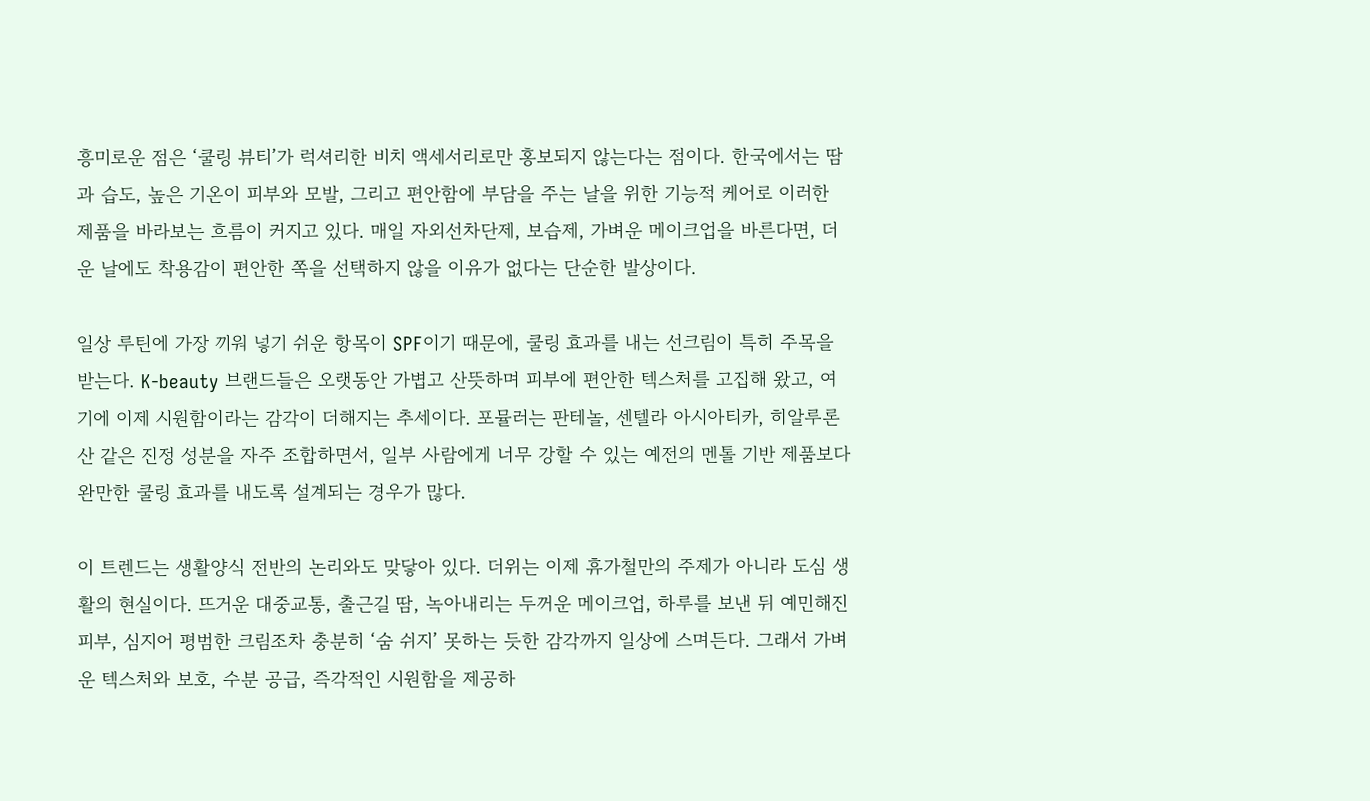흥미로운 점은 ‘쿨링 뷰티’가 럭셔리한 비치 액세서리로만 홍보되지 않는다는 점이다. 한국에서는 땀과 습도, 높은 기온이 피부와 모발, 그리고 편안함에 부담을 주는 날을 위한 기능적 케어로 이러한 제품을 바라보는 흐름이 커지고 있다. 매일 자외선차단제, 보습제, 가벼운 메이크업을 바른다면, 더운 날에도 착용감이 편안한 쪽을 선택하지 않을 이유가 없다는 단순한 발상이다.

일상 루틴에 가장 끼워 넣기 쉬운 항목이 SPF이기 때문에, 쿨링 효과를 내는 선크림이 특히 주목을 받는다. K-beauty 브랜드들은 오랫동안 가볍고 산뜻하며 피부에 편안한 텍스처를 고집해 왔고, 여기에 이제 시원함이라는 감각이 더해지는 추세이다. 포뮬러는 판테놀, 센텔라 아시아티카, 히알루론산 같은 진정 성분을 자주 조합하면서, 일부 사람에게 너무 강할 수 있는 예전의 멘톨 기반 제품보다 완만한 쿨링 효과를 내도록 설계되는 경우가 많다.

이 트렌드는 생활양식 전반의 논리와도 맞닿아 있다. 더위는 이제 휴가철만의 주제가 아니라 도심 생활의 현실이다. 뜨거운 대중교통, 출근길 땀, 녹아내리는 두꺼운 메이크업, 하루를 보낸 뒤 예민해진 피부, 심지어 평범한 크림조차 충분히 ‘숨 쉬지’ 못하는 듯한 감각까지 일상에 스며든다. 그래서 가벼운 텍스처와 보호, 수분 공급, 즉각적인 시원함을 제공하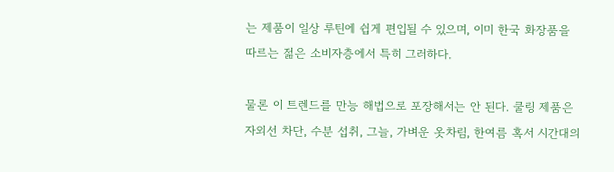는 제품이 일상 루틴에 쉽게 편입될 수 있으며, 이미 한국 화장품을 따르는 젊은 소비자층에서 특히 그러하다.

물론 이 트렌드를 만능 해법으로 포장해서는 안 된다. 쿨링 제품은 자외선 차단, 수분 섭취, 그늘, 가벼운 옷차림, 한여름 혹서 시간대의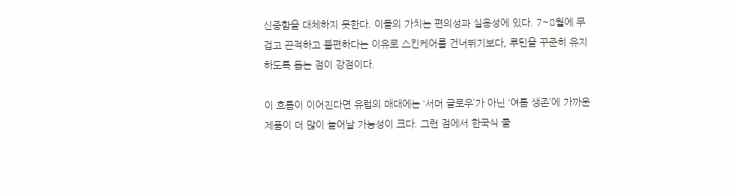신중함을 대체하지 못한다. 이들의 가치는 편의성과 실용성에 있다. 7~8월에 무겁고 끈적하고 불편하다는 이유로 스킨케어를 건너뛰기보다, 루틴을 꾸준히 유지하도록 돕는 점이 강점이다.

이 흐름이 이어진다면 유럽의 매대에는 ‘서머 글로우’가 아닌 ‘여름 생존’에 가까운 제품이 더 많이 늘어날 가능성이 크다. 그런 점에서 한국식 쿨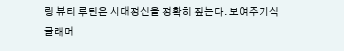링 뷰티 루틴은 시대정신을 정확히 짚는다. 보여주기식 글래머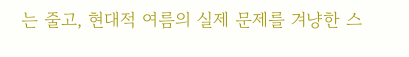는 줄고, 현대적 여름의 실제 문제를 겨냥한 스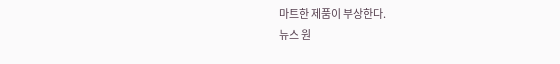마트한 제품이 부상한다.
뉴스 원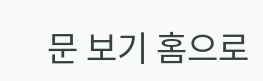문 보기 홈으로